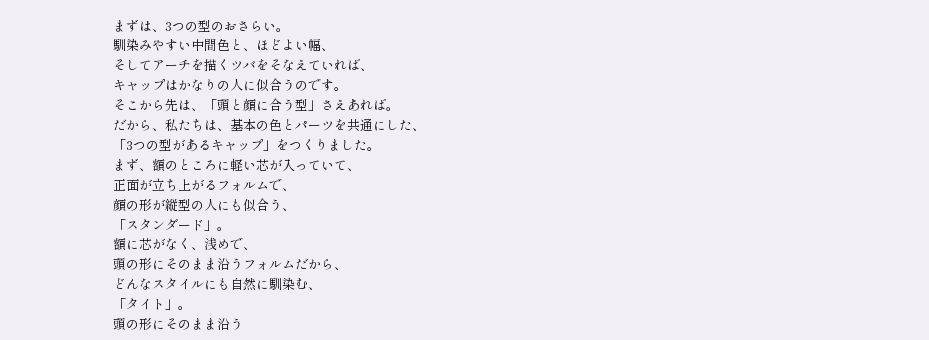まずは、3つの型のおさらい。
馴染みやすい中間色と、ほどよい幅、
そしてアーチを描くツバをそなえていれば、
キャップはかなりの人に似合うのです。
そこから先は、「頭と顔に合う型」さえあれば。
だから、私たちは、基本の色とパーツを共通にした、
「3つの型があるキャップ」をつくりました。
まず、額のところに軽い芯が入っていて、
正面が立ち上がるフォルムで、
顔の形が縦型の人にも似合う、
「スタンダード」。
額に芯がなく、浅めで、
頭の形にそのまま沿うフォルムだから、
どんなスタイルにも自然に馴染む、
「タイト」。
頭の形にそのまま沿う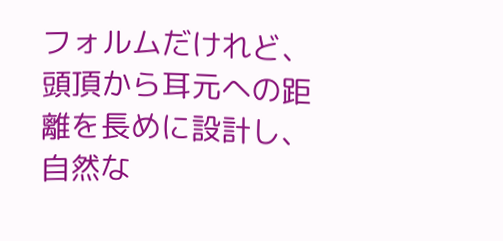フォルムだけれど、
頭頂から耳元への距離を長めに設計し、
自然な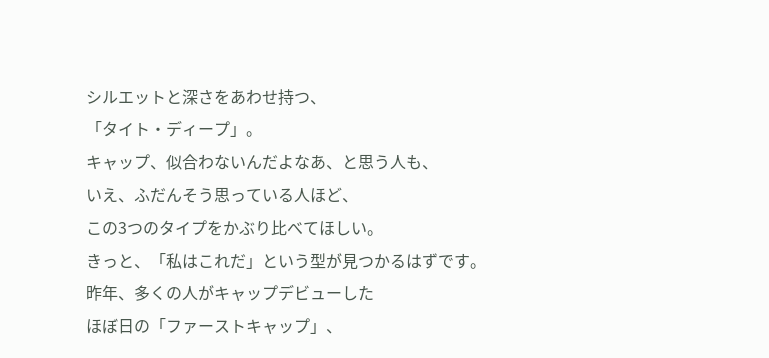シルエットと深さをあわせ持つ、
「タイト・ディープ」。
キャップ、似合わないんだよなあ、と思う人も、
いえ、ふだんそう思っている人ほど、
この3つのタイプをかぶり比べてほしい。
きっと、「私はこれだ」という型が見つかるはずです。
昨年、多くの人がキャップデビューした
ほぼ日の「ファーストキャップ」、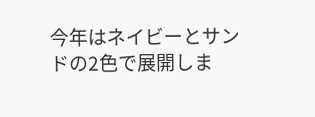今年はネイビーとサンドの2色で展開しま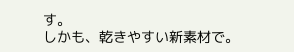す。
しかも、乾きやすい新素材で。